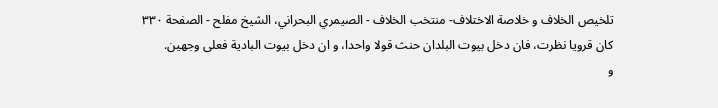تلخيص الخلاف و خلاصة الاختلاف- منتخب الخلاف - الصيمري البحراني، الشيخ مفلح - الصفحة ٣٣٠
كان قرويا نظرت، فان دخل بيوت البلدان حنث قولا واحدا، و ان دخل بيوت البادية فعلى وجهين.
و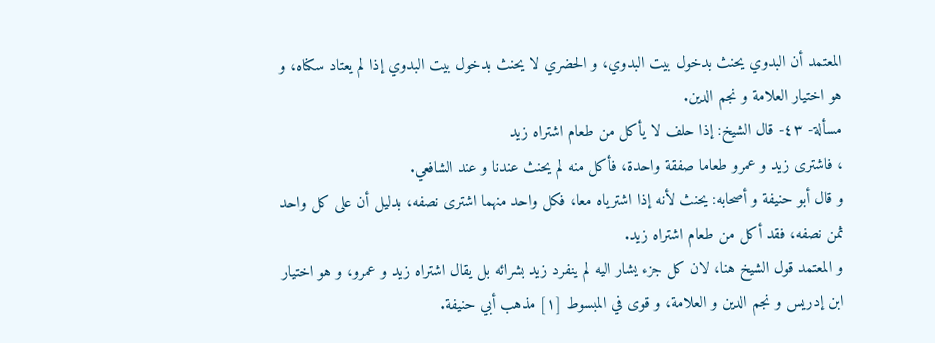المعتمد أن البدوي يحنث بدخول بيت البدوي، و الحضري لا يحنث بدخول بيت البدوي إذا لم يعتاد سكناه، و هو اختيار العلامة و نجم الدين.
مسألة- ٤٣- قال الشيخ: إذا حلف لا يأكل من طعام اشتراه زيد
، فاشترى زيد و عمرو طعاما صفقة واحدة، فأكل منه لم يحنث عندنا و عند الشافعي.
و قال أبو حنيفة و أصحابه: يحنث لأنه إذا اشترياه معا، فكل واحد منهما اشترى نصفه، بدليل أن على كل واحد ثمن نصفه، فقد أكل من طعام اشتراه زيد.
و المعتمد قول الشيخ هنا، لان كل جزء يشار اليه لم ينفرد زيد بشرائه بل يقال اشتراه زيد و عمرو، و هو اختيار ابن إدريس و نجم الدين و العلامة، و قوى في المبسوط [١] مذهب أبي حنيفة.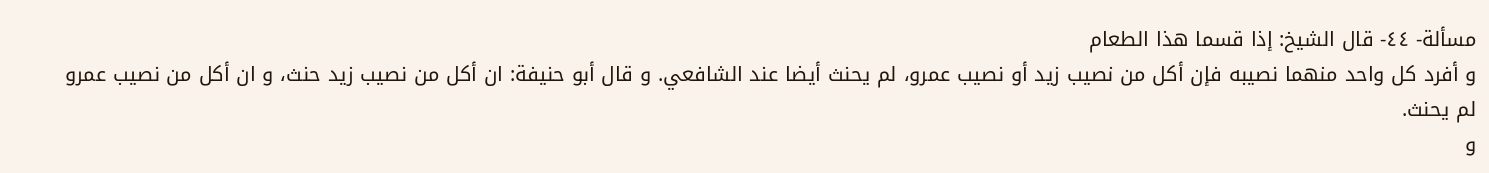مسألة- ٤٤- قال الشيخ: إذا قسما هذا الطعام
و أفرد كل واحد منهما نصيبه فإن أكل من نصيب زيد أو نصيب عمرو، لم يحنث أيضا عند الشافعي. و قال أبو حنيفة: ان أكل من نصيب زيد حنث، و ان أكل من نصيب عمرو لم يحنث.
و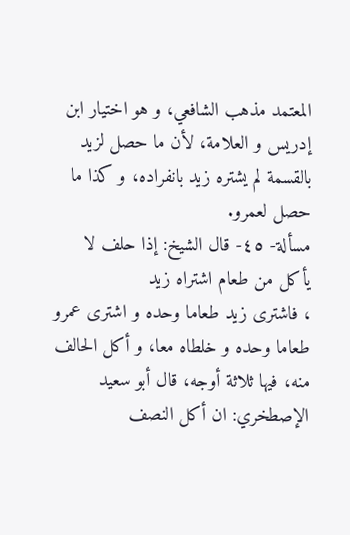المعتمد مذهب الشافعي، و هو اختيار ابن إدريس و العلامة، لأن ما حصل لزيد بالقسمة لم يشتره زيد بانفراده، و كذا ما حصل لعمرو.
مسألة- ٤٥- قال الشيخ: إذا حلف لا يأكل من طعام اشتراه زيد
، فاشترى زيد طعاما وحده و اشترى عمرو طعاما وحده و خلطاه معا، و أكل الحالف منه، فيها ثلاثة أوجه، قال أبو سعيد الإصطخري: ان أكل النصف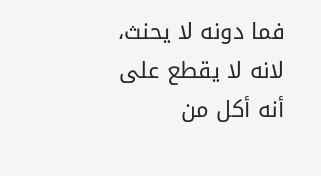فما دونه لا يحنث، لانه لا يقطع على أنه أكل من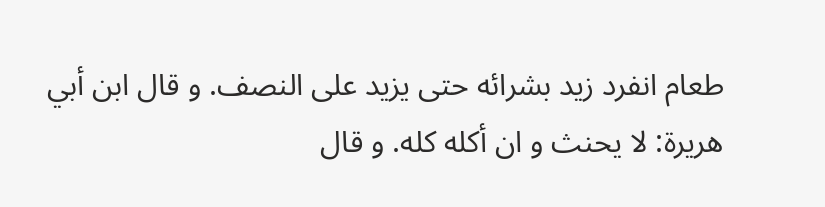طعام انفرد زيد بشرائه حتى يزيد على النصف. و قال ابن أبي هريرة: لا يحنث و ان أكله كله. و قال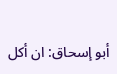أبو إسحاق: ان أكل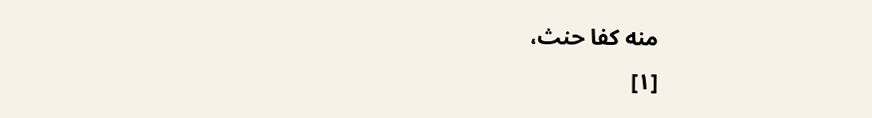منه كفا حنث،
[١]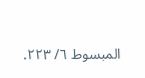المبسوط ٦/ ٢٢٣.